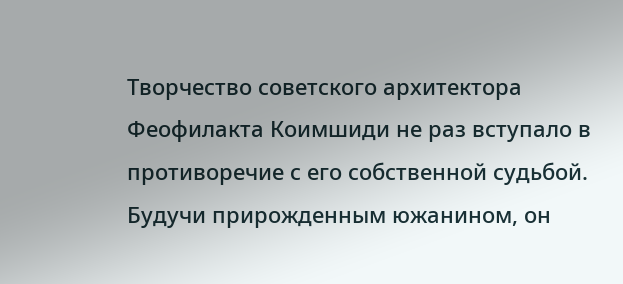Творчество советского архитектора Феофилакта Коимшиди не раз вступало в противоречие с его собственной судьбой.
Будучи прирожденным южанином, он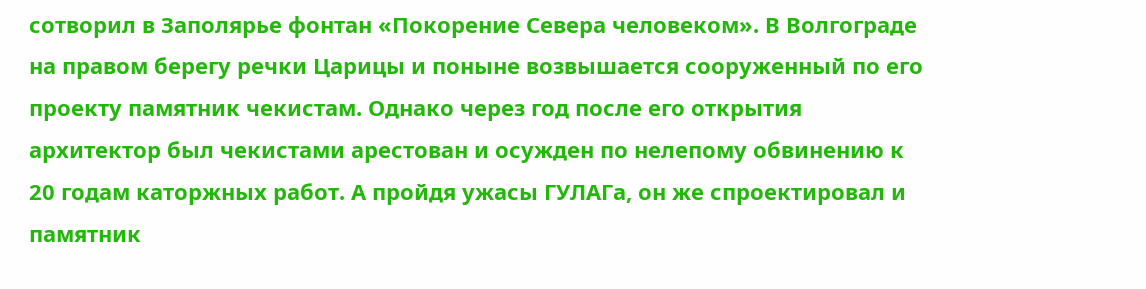сотворил в Заполярье фонтан «Покорение Севера человеком». В Волгограде на правом берегу речки Царицы и поныне возвышается сооруженный по его проекту памятник чекистам. Однако через год после его открытия архитектор был чекистами арестован и осужден по нелепому обвинению к 20 годам каторжных работ. А пройдя ужасы ГУЛАГа, он же спроектировал и памятник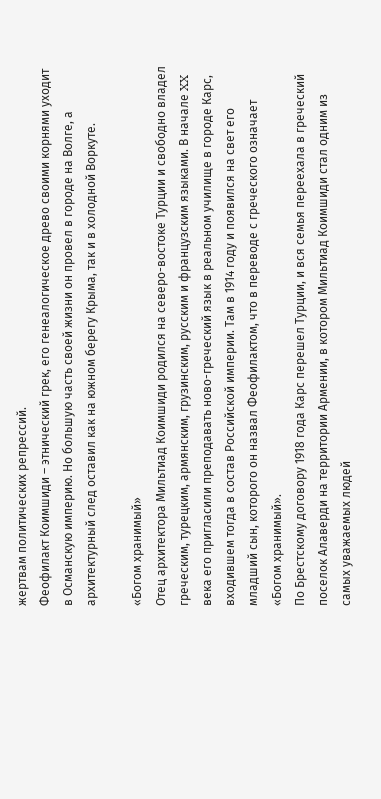жертвам политических репрессий.
Феофилакт Коимшиди – этнический грек, его генеалогическое древо своими корнями уходит в Османскую империю. Но большую часть своей жизни он провел в городе на Волге, а архитектурный след оставил как на южном берегу Крыма, так и в холодной Воркуте.

«Богом хранимый»
Отец архитектора Мильтиад Коимшиди родился на северо-востоке Турции и свободно владел греческим, турецким, армянским, грузинским, русским и французским языками. В начале XX века его пригласили преподавать ново-греческий язык в реальном училище в городе Карс, входившем тогда в состав Российской империи. Там в 1914 году и появился на свет его младший сын, которого он назвал Феофилактом, что в переводе с греческого означает «Богом хранимый».
По Брестскому договору 1918 года Карс перешел Турции, и вся семья переехала в греческий поселок Алаверди на территории Армении, в котором Мильтиад Коимшиди стал одним из самых уважаемых людей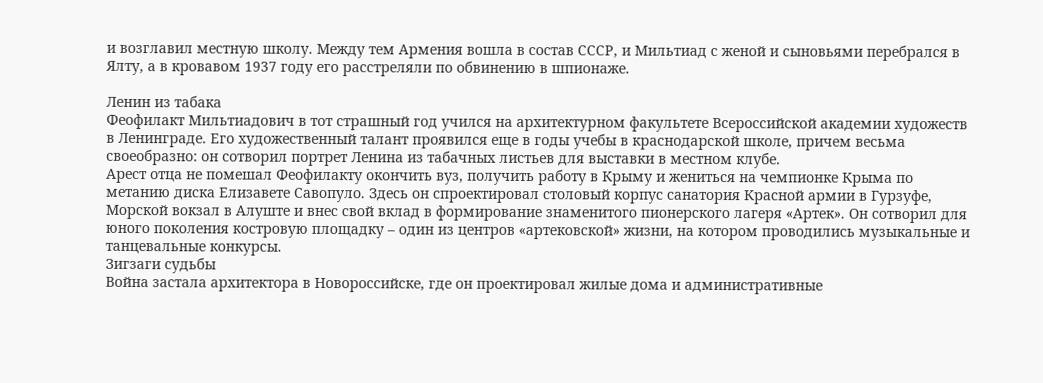и возглавил местную школу. Между тем Армения вошла в состав СССР, и Мильтиад с женой и сыновьями перебрался в Ялту, а в кровавом 1937 году его расстреляли по обвинению в шпионаже.

Ленин из табака
Феофилакт Мильтиадович в тот страшный год учился на архитектурном факультете Всероссийской академии художеств в Ленинграде. Его художественный талант проявился еще в годы учебы в краснодарской школе, причем весьма своеобразно: он сотворил портрет Ленина из табачных листьев для выставки в местном клубе.
Арест отца не помешал Феофилакту окончить вуз, получить работу в Крыму и жениться на чемпионке Крыма по метанию диска Елизавете Савопуло. Здесь он спроектировал столовый корпус санатория Красной армии в Гурзуфе, Морской вокзал в Алуште и внес свой вклад в формирование знаменитого пионерского лагеря «Артек». Он сотворил для юного поколения костровую площадку – один из центров «артековской» жизни, на котором проводились музыкальные и танцевальные конкурсы.
Зигзаги судьбы
Война застала архитектора в Новороссийске, где он проектировал жилые дома и административные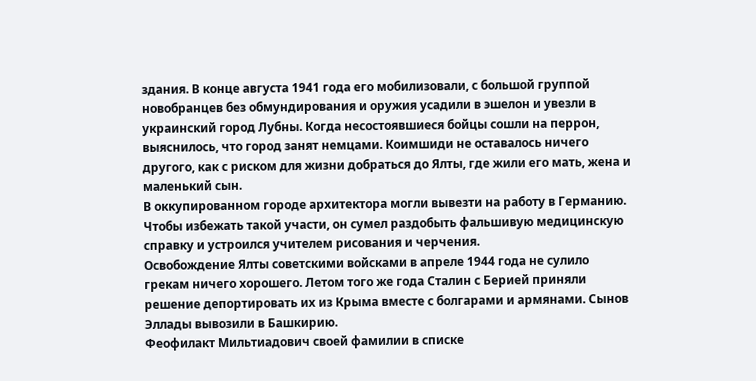здания. В конце августа 1941 года его мобилизовали, с большой группой новобранцев без обмундирования и оружия усадили в эшелон и увезли в украинский город Лубны. Когда несостоявшиеся бойцы сошли на перрон, выяснилось, что город занят немцами. Коимшиди не оставалось ничего другого, как с риском для жизни добраться до Ялты, где жили его мать, жена и маленький сын.
В оккупированном городе архитектора могли вывезти на работу в Германию. Чтобы избежать такой участи, он сумел раздобыть фальшивую медицинскую справку и устроился учителем рисования и черчения.
Освобождение Ялты советскими войсками в апреле 1944 года не сулило грекам ничего хорошего. Летом того же года Сталин с Берией приняли решение депортировать их из Крыма вместе с болгарами и армянами. Сынов Эллады вывозили в Башкирию.
Феофилакт Мильтиадович своей фамилии в списке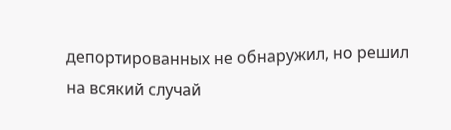депортированных не обнаружил, но решил на всякий случай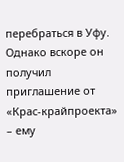перебраться в Уфу. Однако вскоре он получил приглашение от «Крас-крайпроекта» – ему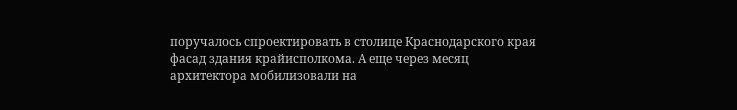поручалось спроектировать в столице Краснодарского края фасад здания крайисполкома. А еще через месяц архитектора мобилизовали на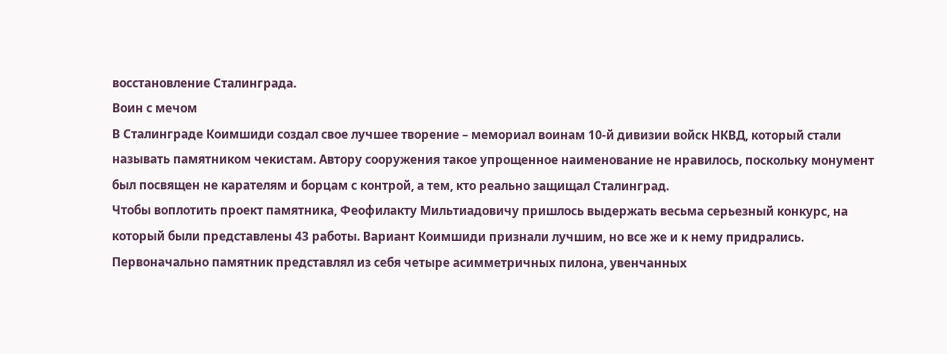восстановление Сталинграда.
Воин с мечом
В Сталинграде Коимшиди создал свое лучшее творение – мемориал воинам 10-й дивизии войск НКВД, который стали называть памятником чекистам. Автору сооружения такое упрощенное наименование не нравилось, поскольку монумент был посвящен не карателям и борцам с контрой, а тем, кто реально защищал Сталинград.
Чтобы воплотить проект памятника, Феофилакту Мильтиадовичу пришлось выдержать весьма серьезный конкурс, на который были представлены 43 работы. Вариант Коимшиди признали лучшим, но все же и к нему придрались. Первоначально памятник представлял из себя четыре асимметричных пилона, увенчанных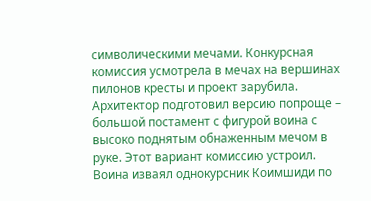символическими мечами. Конкурсная комиссия усмотрела в мечах на вершинах пилонов кресты и проект зарубила. Архитектор подготовил версию попроще – большой постамент с фигурой воина с высоко поднятым обнаженным мечом в руке. Этот вариант комиссию устроил. Воина изваял однокурсник Коимшиди по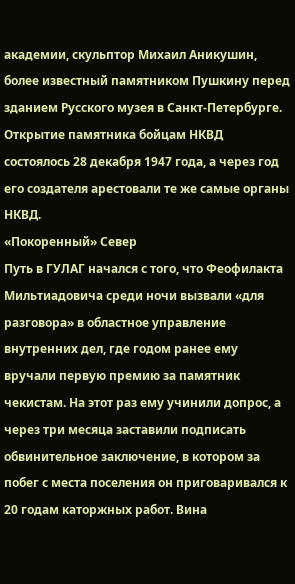академии, скульптор Михаил Аникушин, более известный памятником Пушкину перед зданием Русского музея в Санкт-Петербурге.
Открытие памятника бойцам НКВД состоялось 28 декабря 1947 года, а через год его создателя арестовали те же самые органы НКВД.
«Покоренный» Север
Путь в ГУЛАГ начался с того, что Феофилакта Мильтиадовича среди ночи вызвали «для разговора» в областное управление внутренних дел, где годом ранее ему вручали первую премию за памятник чекистам. На этот раз ему учинили допрос, а через три месяца заставили подписать обвинительное заключение, в котором за побег с места поселения он приговаривался к 20 годам каторжных работ. Вина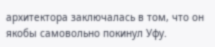архитектора заключалась в том, что он якобы самовольно покинул Уфу.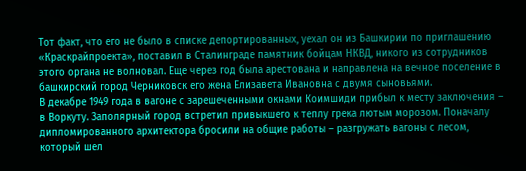Тот факт, что его не было в списке депортированных, уехал он из Башкирии по приглашению «Краскрайпроекта», поставил в Сталинграде памятник бойцам НКВД, никого из сотрудников этого органа не волновал. Еще через год была арестована и направлена на вечное поселение в башкирский город Черниковск его жена Елизавета Ивановна с двумя сыновьями.
В декабре 1949 года в вагоне с зарешеченными окнами Коимшиди прибыл к месту заключения – в Воркуту. Заполярный город встретил привыкшего к теплу грека лютым морозом. Поначалу дипломированного архитектора бросили на общие работы – разгружать вагоны с лесом, который шел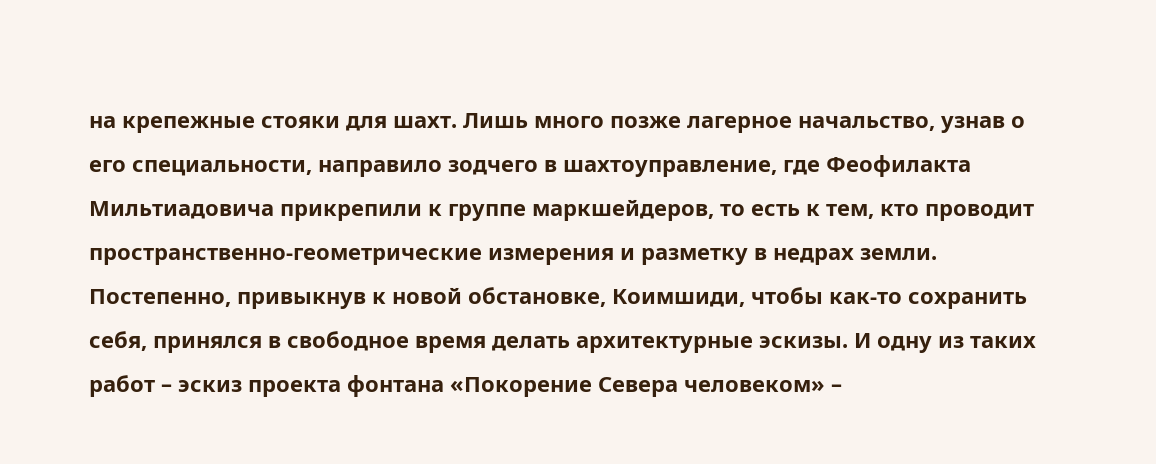на крепежные стояки для шахт. Лишь много позже лагерное начальство, узнав о его специальности, направило зодчего в шахтоуправление, где Феофилакта Мильтиадовича прикрепили к группе маркшейдеров, то есть к тем, кто проводит пространственно-геометрические измерения и разметку в недрах земли.
Постепенно, привыкнув к новой обстановке, Коимшиди, чтобы как-то сохранить себя, принялся в свободное время делать архитектурные эскизы. И одну из таких работ – эскиз проекта фонтана «Покорение Севера человеком» –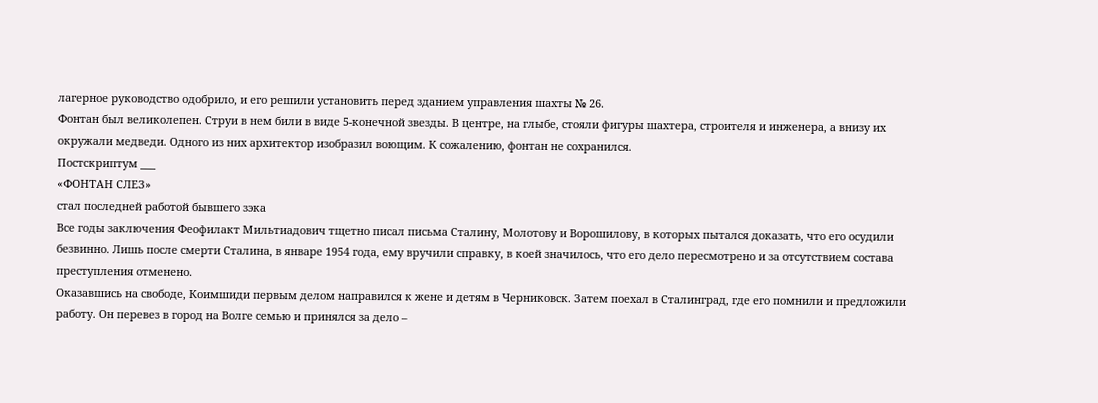лагерное руководство одобрило, и его решили установить перед зданием управления шахты № 26.
Фонтан был великолепен. Струи в нем били в виде 5-конечной звезды. В центре, на глыбе, стояли фигуры шахтера, строителя и инженера, а внизу их окружали медведи. Одного из них архитектор изобразил воющим. К сожалению, фонтан не сохранился.
Постскриптум ___
«ФОНТАН СЛЕЗ»
стал последней работой бывшего зэка
Все годы заключения Феофилакт Мильтиадович тщетно писал письма Сталину, Молотову и Ворошилову, в которых пытался доказать, что его осудили безвинно. Лишь после смерти Сталина, в январе 1954 года, ему вручили справку, в коей значилось, что его дело пересмотрено и за отсутствием состава преступления отменено.
Оказавшись на свободе, Коимшиди первым делом направился к жене и детям в Черниковск. Затем поехал в Сталинград, где его помнили и предложили работу. Он перевез в город на Волге семью и принялся за дело –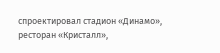спроектировал стадион «Динамо», ресторан «Кристалл»,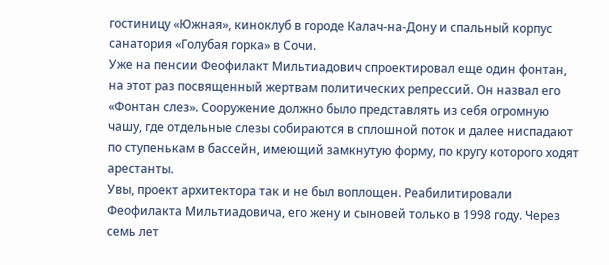гостиницу «Южная», киноклуб в городе Калач-на-Дону и спальный корпус санатория «Голубая горка» в Сочи.
Уже на пенсии Феофилакт Мильтиадович спроектировал еще один фонтан, на этот раз посвященный жертвам политических репрессий. Он назвал его «Фонтан слез». Сооружение должно было представлять из себя огромную чашу, где отдельные слезы собираются в сплошной поток и далее ниспадают по ступенькам в бассейн, имеющий замкнутую форму, по кругу которого ходят арестанты.
Увы, проект архитектора так и не был воплощен. Реабилитировали Феофилакта Мильтиадовича, его жену и сыновей только в 1998 году. Через семь лет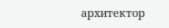архитектор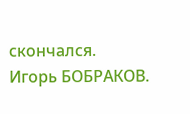скончался.
Игорь БОБРАКОВ.